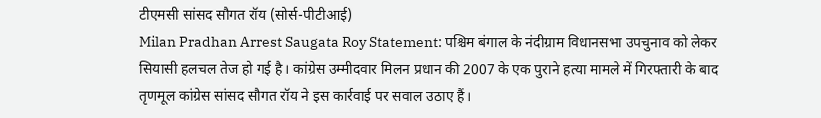टीएमसी सांसद सौगत रॉय (सोर्स-पीटीआई)
Milan Pradhan Arrest Saugata Roy Statement: पश्चिम बंगाल के नंदीग्राम विधानसभा उपचुनाव को लेकर सियासी हलचल तेज हो गई है। कांग्रेस उम्मीदवार मिलन प्रधान की 2007 के एक पुराने हत्या मामले में गिरफ्तारी के बाद तृणमूल कांग्रेस सांसद सौगत रॉय ने इस कार्रवाई पर सवाल उठाए हैं।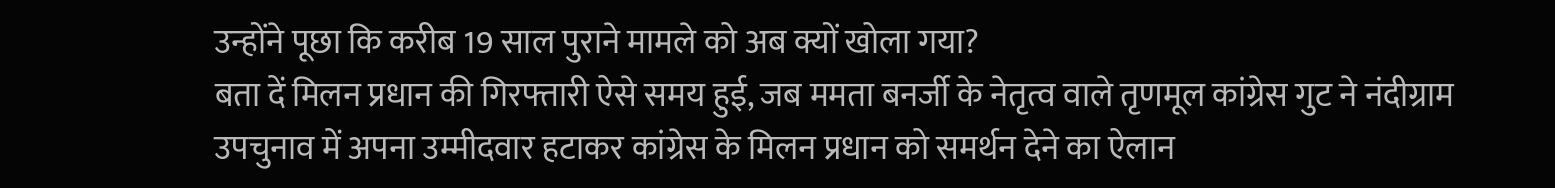उन्होंने पूछा कि करीब 19 साल पुराने मामले को अब क्यों खोला गया?
बता दें मिलन प्रधान की गिरफ्तारी ऐसे समय हुई, जब ममता बनर्जी के नेतृत्व वाले तृणमूल कांग्रेस गुट ने नंदीग्राम उपचुनाव में अपना उम्मीदवार हटाकर कांग्रेस के मिलन प्रधान को समर्थन देने का ऐलान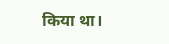किया था।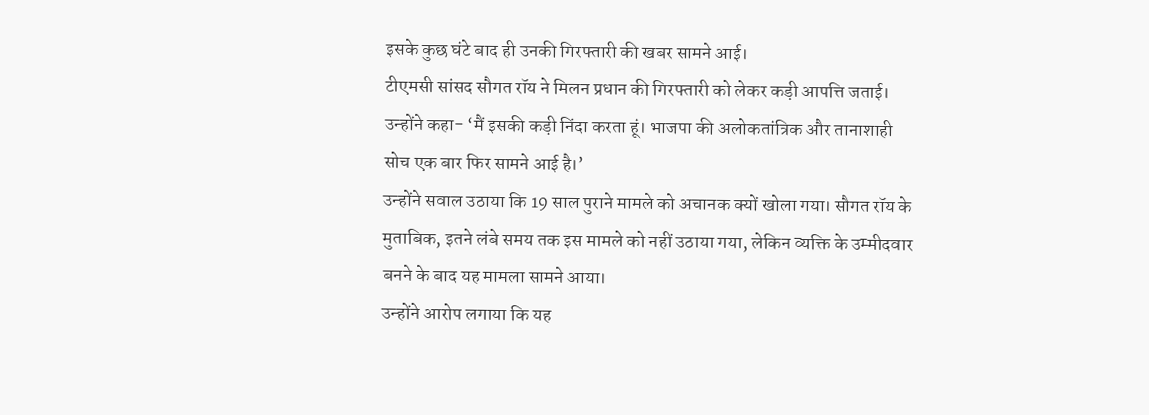इसके कुछ घंटे बाद ही उनकी गिरफ्तारी की खबर सामने आई।
टीएमसी सांसद सौगत रॉय ने मिलन प्रधान की गिरफ्तारी को लेकर कड़ी आपत्ति जताई। उन्होंने कहा- ‘मैं इसकी कड़ी निंदा करता हूं। भाजपा की अलोकतांत्रिक और तानाशाही सोच एक बार फिर सामने आई है।’
उन्होंने सवाल उठाया कि 19 साल पुराने मामले को अचानक क्यों खोला गया। सौगत रॉय के मुताबिक, इतने लंबे समय तक इस मामले को नहीं उठाया गया, लेकिन व्यक्ति के उम्मीदवार बनने के बाद यह मामला सामने आया।
उन्होंने आरोप लगाया कि यह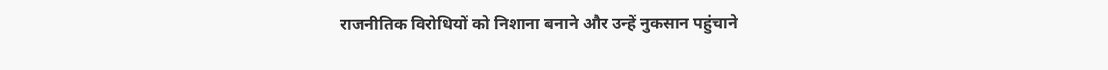राजनीतिक विरोधियों को निशाना बनाने और उन्हें नुकसान पहुंचाने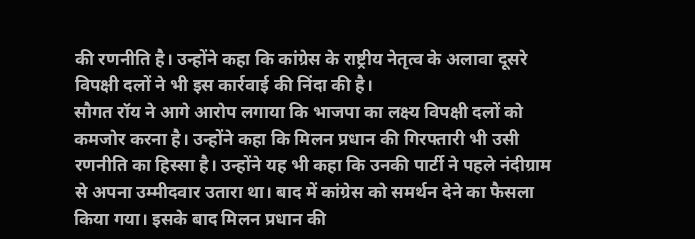की रणनीति है। उन्होंने कहा कि कांग्रेस के राष्ट्रीय नेतृत्व के अलावा दूसरे विपक्षी दलों ने भी इस कार्रवाई की निंदा की है।
सौगत रॉय ने आगे आरोप लगाया कि भाजपा का लक्ष्य विपक्षी दलों को कमजोर करना है। उन्होंने कहा कि मिलन प्रधान की गिरफ्तारी भी उसी रणनीति का हिस्सा है। उन्होंने यह भी कहा कि उनकी पार्टी ने पहले नंदीग्राम से अपना उम्मीदवार उतारा था। बाद में कांग्रेस को समर्थन देने का फैसला किया गया। इसके बाद मिलन प्रधान की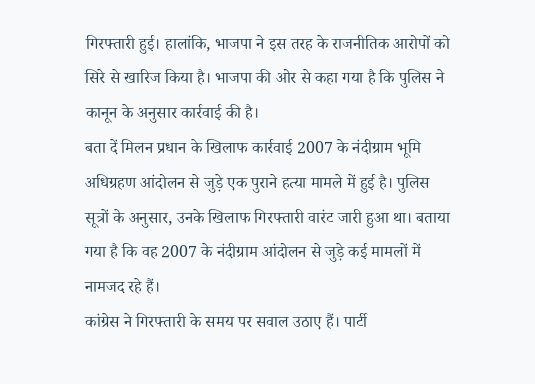गिरफ्तारी हुई। हालांकि, भाजपा ने इस तरह के राजनीतिक आरोपों को सिरे से खारिज किया है। भाजपा की ओर से कहा गया है कि पुलिस ने कानून के अनुसार कार्रवाई की है।
बता दें मिलन प्रधान के खिलाफ कार्रवाई 2007 के नंदीग्राम भूमि अधिग्रहण आंदोलन से जुड़े एक पुराने हत्या मामले में हुई है। पुलिस सूत्रों के अनुसार, उनके खिलाफ गिरफ्तारी वारंट जारी हुआ था। बताया गया है कि वह 2007 के नंदीग्राम आंदोलन से जुड़े कई मामलों में नामजद रहे हैं।
कांग्रेस ने गिरफ्तारी के समय पर सवाल उठाए हैं। पार्टी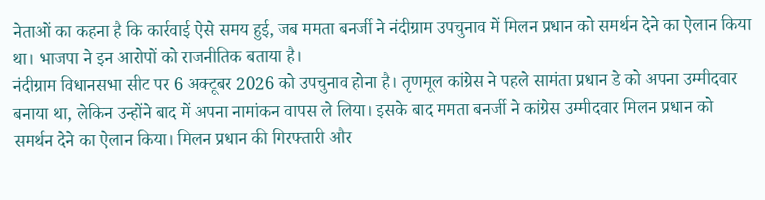नेताओं का कहना है कि कार्रवाई ऐसे समय हुई, जब ममता बनर्जी ने नंदीग्राम उपचुनाव में मिलन प्रधान को समर्थन देने का ऐलान किया था। भाजपा ने इन आरोपों को राजनीतिक बताया है।
नंदीग्राम विधानसभा सीट पर 6 अक्टूबर 2026 को उपचुनाव होना है। तृणमूल कांग्रेस ने पहले सामंता प्रधान डे को अपना उम्मीदवार बनाया था, लेकिन उन्होंने बाद में अपना नामांकन वापस ले लिया। इसके बाद ममता बनर्जी ने कांग्रेस उम्मीदवार मिलन प्रधान को समर्थन देने का ऐलान किया। मिलन प्रधान की गिरफ्तारी और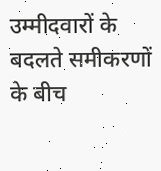उम्मीदवारों के बदलते समीकरणों के बीच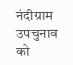नंदीग्राम उपचुनाव को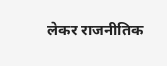लेकर राजनीतिक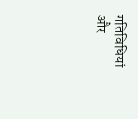गतिविधियां और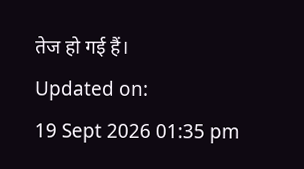तेज हो गई हैं।
Updated on:
19 Sept 2026 01:35 pm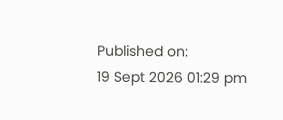Published on:
19 Sept 2026 01:29 pm